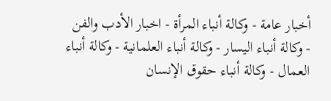أخبار عامة - وكالة أنباء المرأة - اخبار الأدب والفن - وكالة أنباء اليسار - وكالة أنباء العلمانية - وكالة أنباء العمال - وكالة أنباء حقوق الإنسان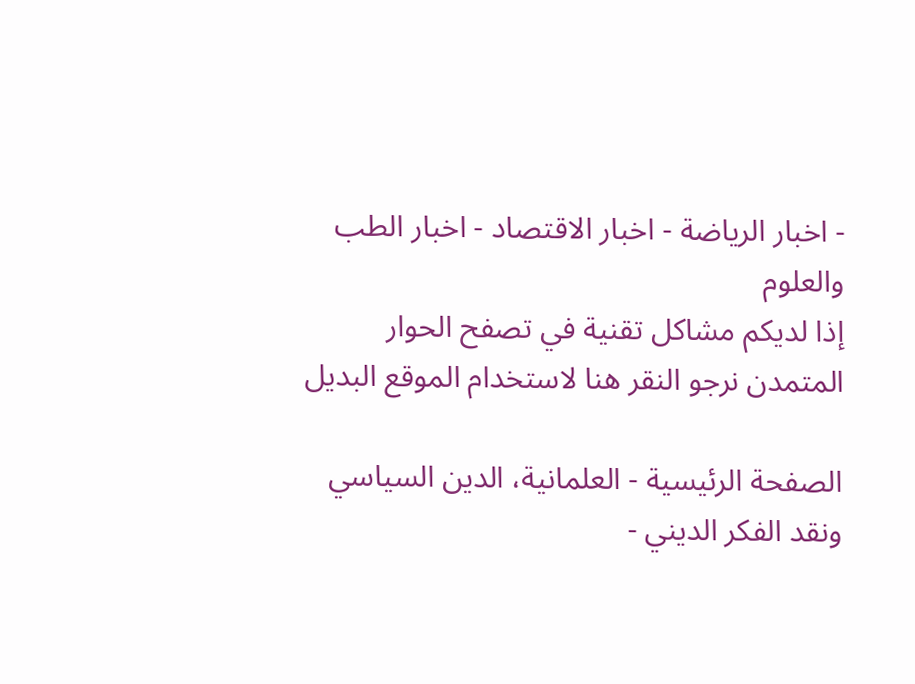- اخبار الرياضة - اخبار الاقتصاد - اخبار الطب والعلوم
إذا لديكم مشاكل تقنية في تصفح الحوار المتمدن نرجو النقر هنا لاستخدام الموقع البديل

الصفحة الرئيسية - العلمانية، الدين السياسي ونقد الفكر الديني -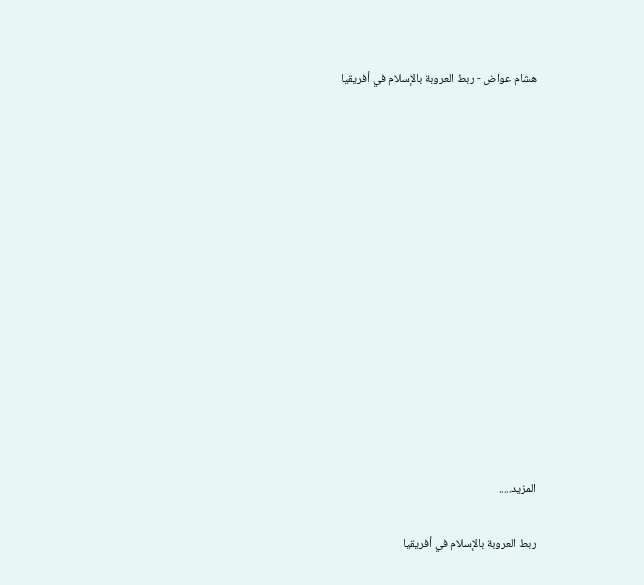هشام عواض - ربط العروبة بالإسلام في أفريقيا














المزيد.....

ربط العروبة بالإسلام في أفريقيا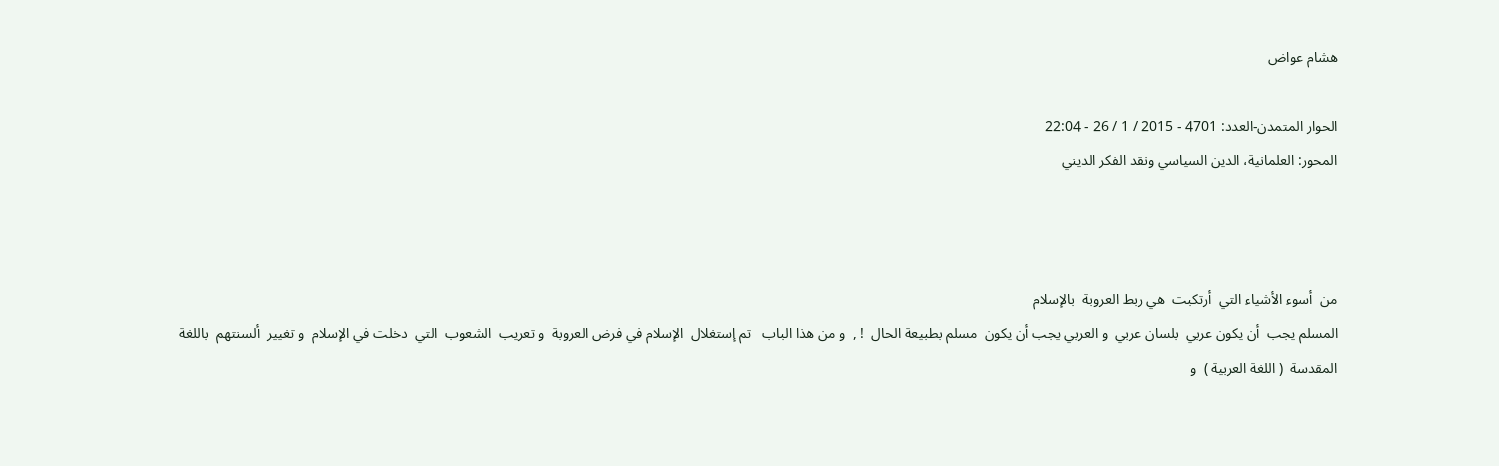هشام عواض

الحوار المتمدن-العدد: 4701 - 2015 / 1 / 26 - 22:04
المحور: العلمانية، الدين السياسي ونقد الفكر الديني



من  أسوء الأشياء التي  أرتكبت  هي ربط العروبة  بالإسلام
المسلم يجب  أن يكون عربي  بلسان عربي  و العربي يجب أن يكون  مسلم بطبيعة الحال  ! ,  و من هذا الباب   تم إستغلال  الإسلام في فرض العروبة  و تعريب  الشعوب  التي  دخلت في الإسلام  و تغيير  ألسنتهم  باللغة المقدسة  ( اللغة العربية )  و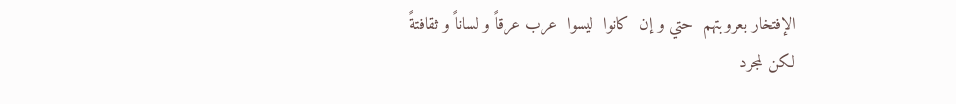الإفتخار بعروبتهم  حتي و إن  كانوا  ليسوا  عرب عرقاً و لساناً و ثقافتةً  لكن لمجرد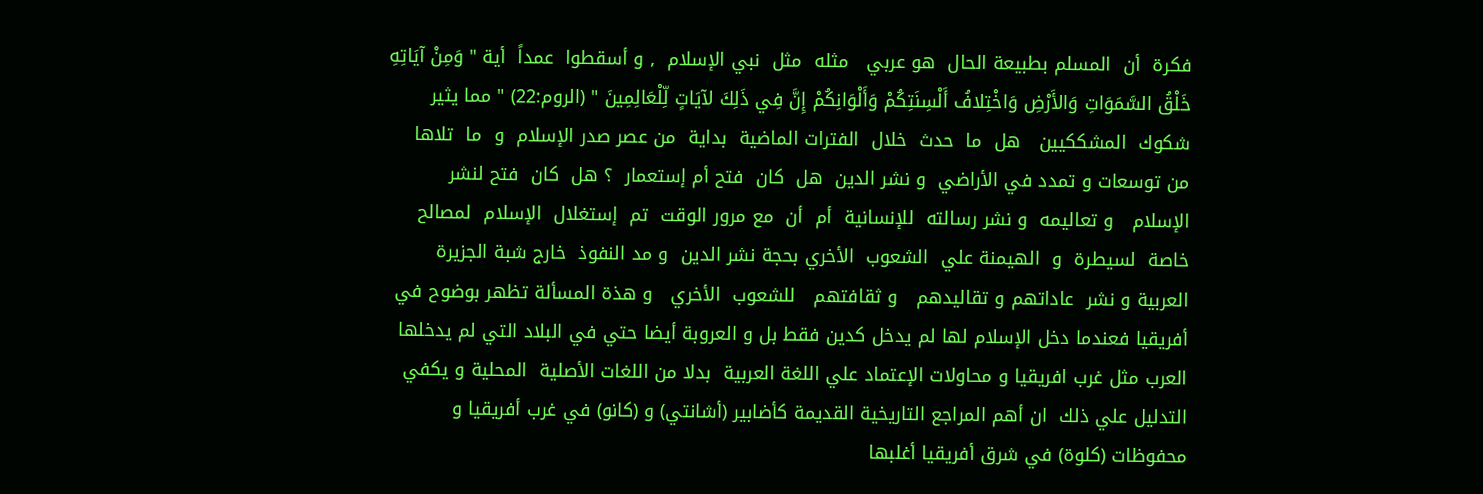فكرة  أن  المسلم بطبيعة الحال  هو عربي   مثله  مثل  نبي الإسلام  , و أسقطوا  عمداً  أية " وَمِنْ آيَاتِهِ خَلْقُ السَّمَوَاتِ وَالأَرْضِ وَاخْتِلافُ أَلْسِنَتِكُمْ وَأَلْوَانِكُمْ إِنَّ فِي ذَلِكَ لآيَاتٍ لِّلْعَالِمِينَ " (الروم:22) " مما يثير  شكوك  المشككيين   هل  ما  حدث  خلال  الفترات الماضية  بداية  من عصر صدر الإسلام  و  ما  تلاها  من توسعات و تمدد في الأراضي  و نشر الدين  هل  كان  فتح أم إستعمار  ؟ هل  كان  فتح لنشر  الإسلام   و تعاليمه  و نشر رسالته  للإنسانية  أم  أن  مع مرور الوقت  تم  إستغلال  الإسلام  لمصالح  خاصة  لسيطرة  و  الهيمنة علي  الشعوب  الأخري بحجة نشر الدين  و مد النفوذ  خارج شبة الجزيرة  العربية و نشر  عاداتهم و تقاليدهم   و ثقافتهم   للشعوب  الأخري   و هذة المسألة تظهر بوضوح في أفريقيا فعندما دخل الإسلام لها لم يدخل كدين فقط بل و العروبة أيضا حتي في البلاد التي لم يدخلها العرب مثل غرب افريقيا و محاولات الإعتماد علي اللغة العربية  بدلا من اللغات الأصلية  المحلية و يكفي التدليل علي ذلك  ان أهم المراجع التاريخية القديمة كأضابير (أشانتي) و (كانو) في غرب أفريقيا و محفوظات (كلوة) في شرق أفريقيا أغلبها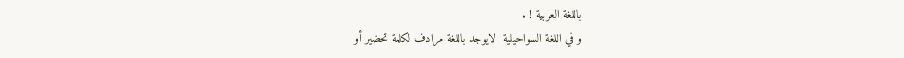باللغة العربية ! .
و في اللغة السواحيلية  لايوجد باللغة مرادف لكلمة تحضير أو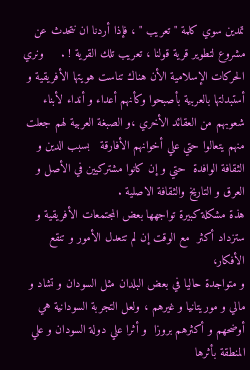تمدين سوي كلمة " تعريب " ، فإذا أردنا ان نتحدث عن مشروع لتطوير قرية قولنا ، تعريب تلك القرية ! .     ونري الحركات الإسلامية الأن هناك تناست هويتها الأفريقية و أستبدلتها بالعربية بأصبحوا وكأنهم أعداء و أنداء لأبناء شعوبهم من العقائد الأخري ،و الصبغة العربية لهم جعلت منهم يتعالوا حتي علي أخوانهم الأفارقة   بسبب الدين و الثقافة الوافدة  حتي و إن كانوا مشتركيين في الأصل و العرق و التاريخ والثقافة الاصلية .
هذة مشكلة كبيرة تواجهها بعض المجتمعات الأفريقية و ستزداد أكثر  مع الوقت إن لم تتعدل الأمور و تنقع الأفكار،
و متواجدة حاليا في بعض البلدان مثل السودان و تشاد و مالي و موريتانيا و غيرهم ، ولعل التجربة السودانية هي أوضحهم و أكثرهم بروزا  و أثرا علي دولة السودان و علي المنطقة بأثرها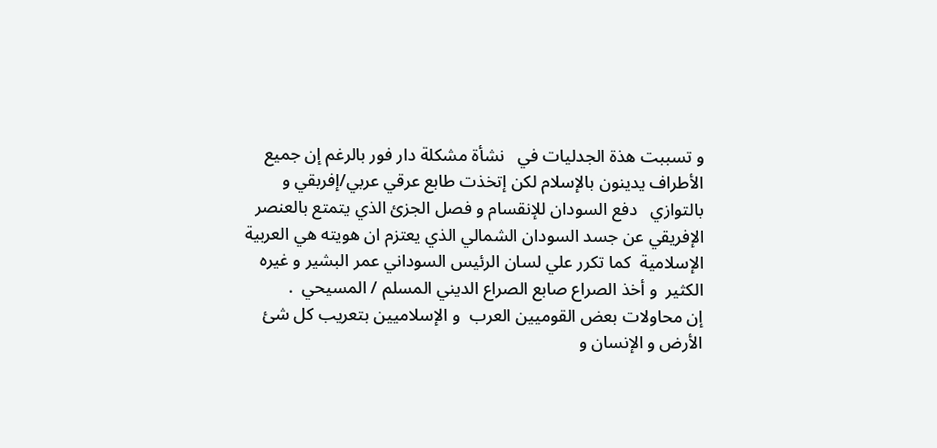و تسببت هذة الجدليات في   نشأة مشكلة دار فور بالرغم إن جميع الأطراف يدينون بالإسلام لكن إتخذت طابع عرقي عربي/إفربقي و بالتوازي   دفع السودان للإنقسام و فصل الجزئ الذي يتمتع بالعنصر  الإفريقي عن جسد السودان الشمالي الذي يعتزم ان هويته هي العربية الإسلامية  كما تكرر علي لسان الرئيس السوداني عمر البشير و غيره الكثير  و أخذ الصراع صابع الصراع الديني المسلم / المسيحي  .
إن محاولات بعض القوميين العرب  و الإسلاميين بتعريب كل شئ الأرض و الإنسان و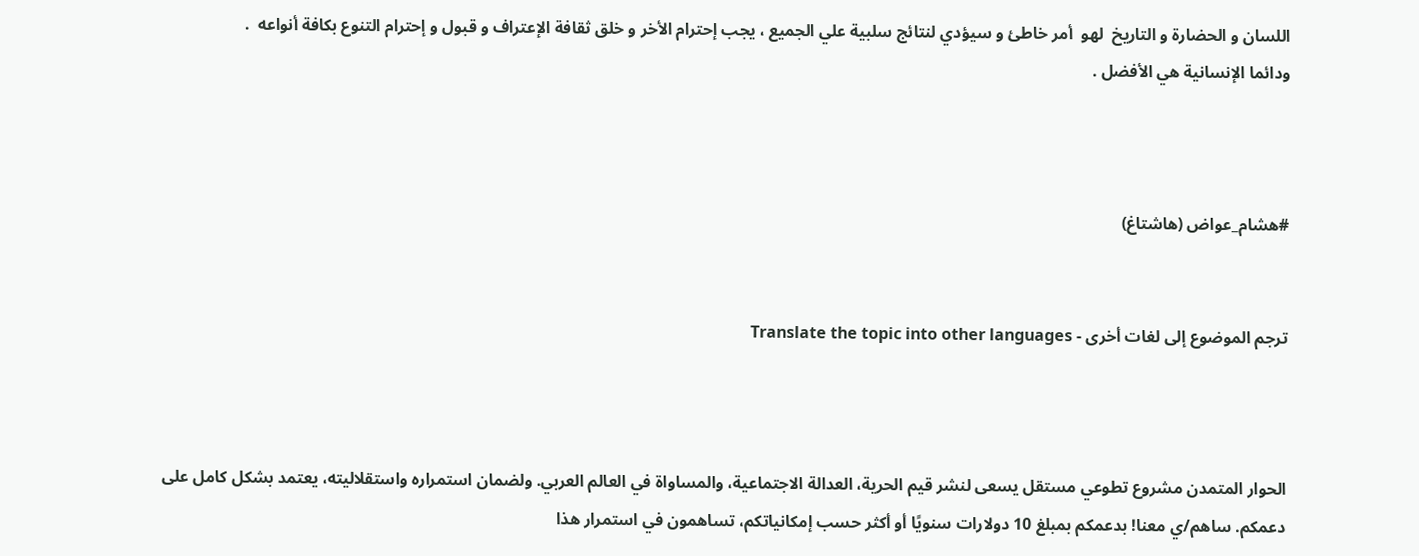اللسان و الحضارة و التاريخ  لهو  أمر خاطئ و سيؤدي لنتائج سلبية علي الجميع ، يجب إحترام الأخر و خلق ثقافة الإعتراف و قبول و إحترام التنوع بكافة أنواعه  .
ودائما الإنسانية هي الأفضل .



#هشام_عواض (هاشتاغ)


ترجم الموضوع إلى لغات أخرى - Translate the topic into other languages



الحوار المتمدن مشروع تطوعي مستقل يسعى لنشر قيم الحرية، العدالة الاجتماعية، والمساواة في العالم العربي. ولضمان استمراره واستقلاليته، يعتمد بشكل كامل على دعمكم. ساهم/ي معنا! بدعمكم بمبلغ 10 دولارات سنويًا أو أكثر حسب إمكانياتكم، تساهمون في استمرار هذا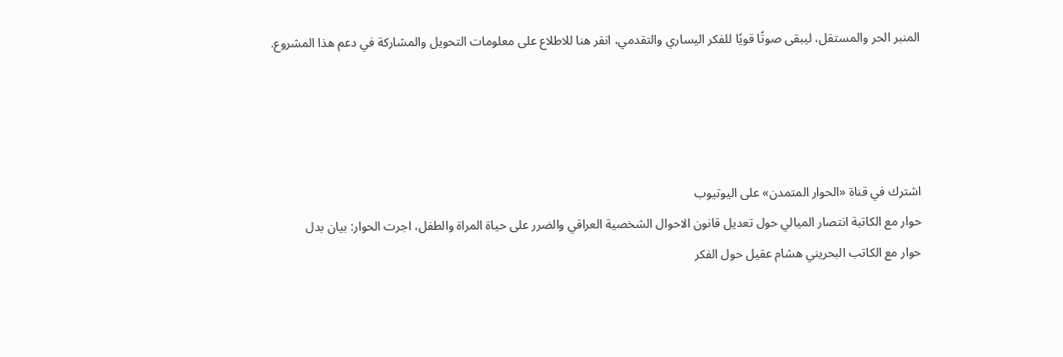المنبر الحر والمستقل، ليبقى صوتًا قويًا للفكر اليساري والتقدمي، انقر هنا للاطلاع على معلومات التحويل والمشاركة في دعم هذا المشروع.




اشترك في قناة «الحوار المتمدن» على اليوتيوب
حوار مع الكاتبة انتصار الميالي حول تعديل قانون الاحوال الشخصية العراقي والضرر على حياة المراة والطفل، اجرت الحوار: بيان بدل
حوار مع الكاتب البحريني هشام عقيل حول الفكر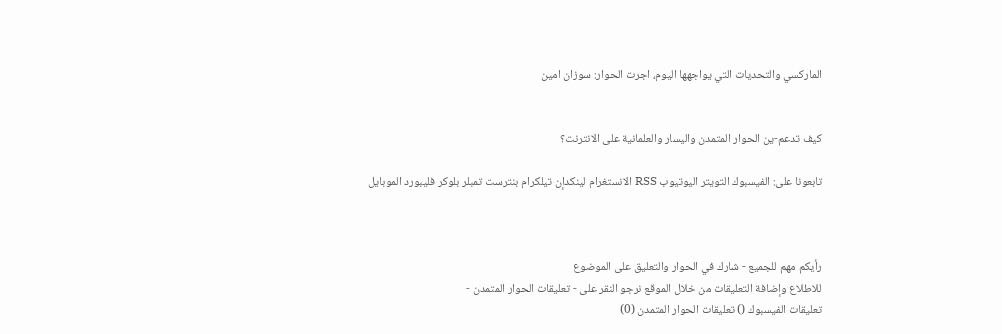الماركسي والتحديات التي يواجهها اليوم، اجرت الحوار: سوزان امين


كيف تدعم-ين الحوار المتمدن واليسار والعلمانية على الانترنت؟

تابعونا على: الفيسبوك التويتر اليوتيوب RSS الانستغرام لينكدإن تيلكرام بنترست تمبلر بلوكر فليبورد الموبايل



رأيكم مهم للجميع - شارك في الحوار والتعليق على الموضوع
للاطلاع وإضافة التعليقات من خلال الموقع نرجو النقر على - تعليقات الحوار المتمدن -
تعليقات الفيسبوك () تعليقات الحوار المتمدن (0)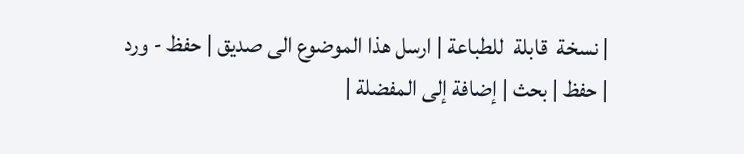| نسخة  قابلة  للطباعة | ارسل هذا الموضوع الى صديق | حفظ - ورد
| حفظ | بحث | إضافة إلى المفضلة |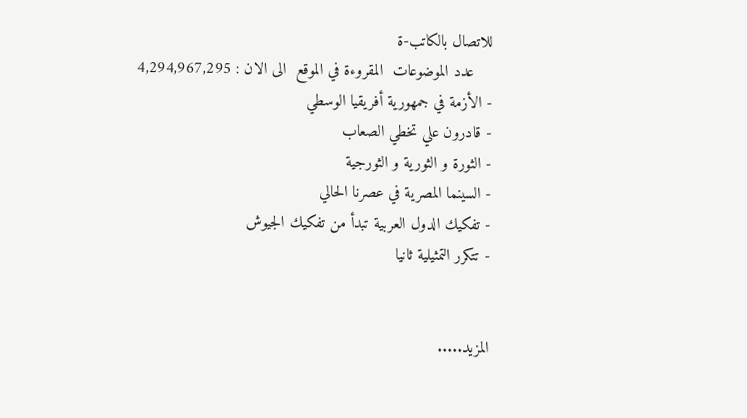للاتصال بالكاتب-ة
    عدد الموضوعات  المقروءة في الموقع  الى الان : 4,294,967,295
- الأزمة في جمهورية أفريقيا الوسطي
- قادرون علي تخطي الصعاب
- الثورة و الثورية و الثورجية
- السينما المصرية في عصرنا الحالي
- تفكيك الدول العربية تبدأ من تفكيك الجيوش
- تتكرر التمثيلية ثانيا


المزيد.....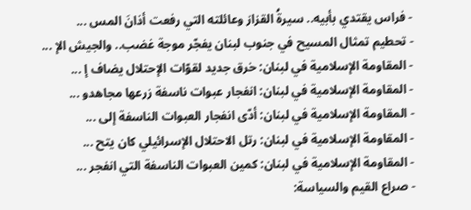- فراس يقتدي بأبيه.. سيرةُ القزاز وعائلته التي رفعت أذانَ المس ...
- تحطيم تمثال المسيح في جنوب لبنان يفجّر موجة غضب.. والجيش الإ ...
- المقاومة الإسلامية في لبنان: خرق جديد لقوّات الإحتلال يضاف إ ...
- المقاومة الإسلامية في لبنان: انفجار عبوات ناسفة زرعها مجاهدو ...
- المقاومة الإسلامية في لبنان: أدّى انفجار العبوات الناسفة إلى ...
- المقاومة الإسلامية في لبنان: رتل الاحتلال الإسرائيلي كان يتح ...
- المقاومة الإسلامية في لبنان: كمين العبوات الناسفة التي انفجر ...
- صراع القيم والسياسة: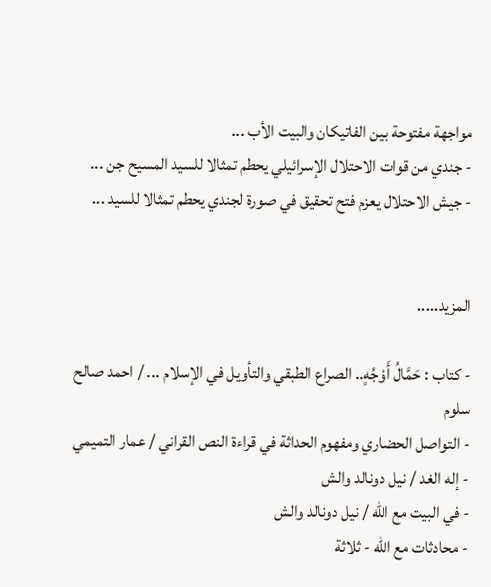مواجهة مفتوحة بين الفاتيكان والبيت الأب ...
- جندي من قوات الاحتلال الإسرائيلي يحطم تمثالا للسيد المسيح جن ...
- جيش الاحتلال يعزم فتح تحقيق في صورة لجندي يحطم تمثالا للسيد ...


المزيد.....

- كتاب : حَمَّالُ أَوْجُهٍ.. الصراع الطبقي والتأويل في الإسلام ... / احمد صالح سلوم
- التواصل الحضاري ومفهوم الحداثة في قراءة النص القراني / عمار التميمي
- إله الغد / نيل دونالد والش
- في البيت مع الله / نيل دونالد والش
- محادثات مع الله - ثلاثة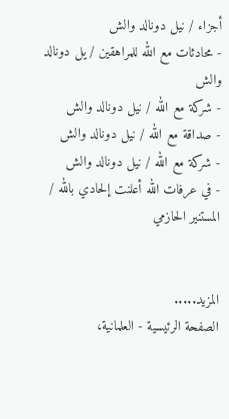أجزاء / نيل دونالد والش
- محادثات مع الله للمراهقين / يل دونالد والش
- شركة مع الله / نيل دونالد والش
- صداقة مع الله / نيل دونالد والش
- شركة مع الله / نيل دونالد والش
- في عرفات الله أعلنت إلحادي بالله / المستنير الحازمي


المزيد.....
الصفحة الرئيسية - العلمانية،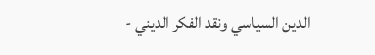الدين السياسي ونقد الفكر الديني -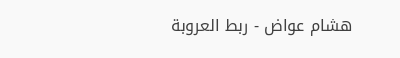هشام عواض - ربط العروبة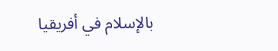بالإسلام في أفريقيا